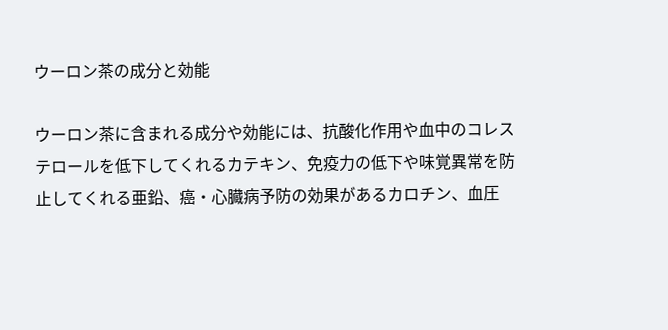ウーロン茶の成分と効能

ウーロン茶に含まれる成分や効能には、抗酸化作用や血中のコレステロールを低下してくれるカテキン、免疫力の低下や味覚異常を防止してくれる亜鉛、癌・心臓病予防の効果があるカロチン、血圧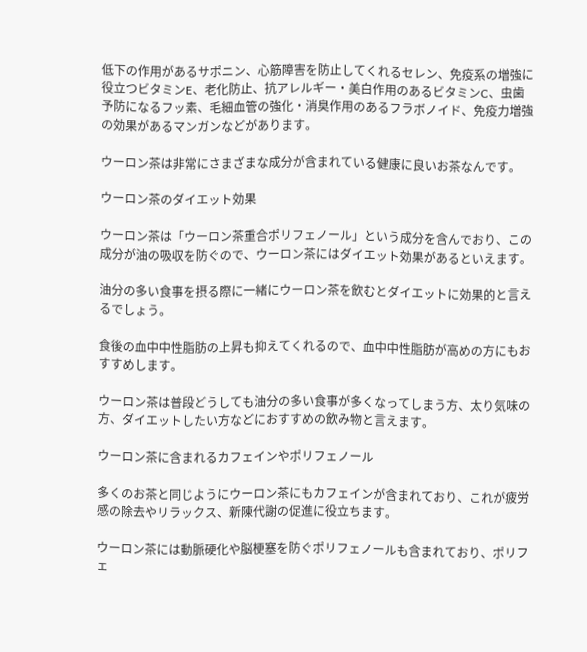低下の作用があるサポニン、心筋障害を防止してくれるセレン、免疫系の増強に役立つビタミンE、老化防止、抗アレルギー・美白作用のあるビタミンC、虫歯予防になるフッ素、毛細血管の強化・消臭作用のあるフラボノイド、免疫力増強の効果があるマンガンなどがあります。

ウーロン茶は非常にさまざまな成分が含まれている健康に良いお茶なんです。

ウーロン茶のダイエット効果

ウーロン茶は「ウーロン茶重合ポリフェノール」という成分を含んでおり、この成分が油の吸収を防ぐので、ウーロン茶にはダイエット効果があるといえます。

油分の多い食事を摂る際に一緒にウーロン茶を飲むとダイエットに効果的と言えるでしょう。

食後の血中中性脂肪の上昇も抑えてくれるので、血中中性脂肪が高めの方にもおすすめします。

ウーロン茶は普段どうしても油分の多い食事が多くなってしまう方、太り気味の方、ダイエットしたい方などにおすすめの飲み物と言えます。

ウーロン茶に含まれるカフェインやポリフェノール

多くのお茶と同じようにウーロン茶にもカフェインが含まれており、これが疲労感の除去やリラックス、新陳代謝の促進に役立ちます。

ウーロン茶には動脈硬化や脳梗塞を防ぐポリフェノールも含まれており、ポリフェ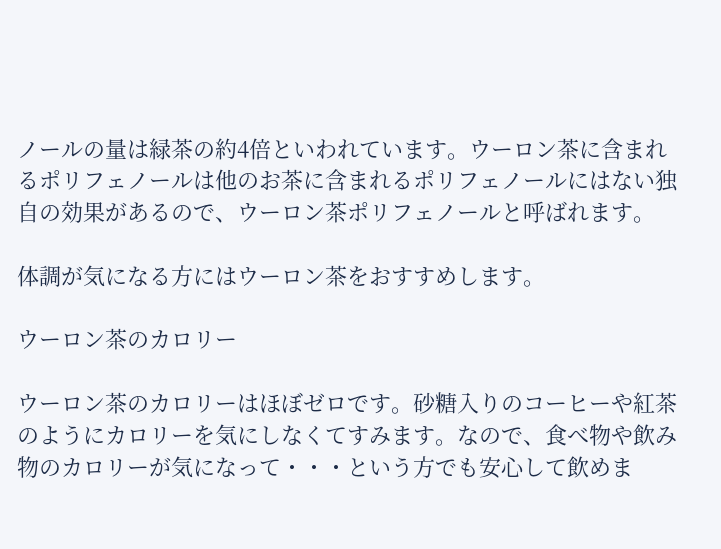ノールの量は緑茶の約4倍といわれています。ウーロン茶に含まれるポリフェノールは他のお茶に含まれるポリフェノールにはない独自の効果があるので、ウーロン茶ポリフェノールと呼ばれます。

体調が気になる方にはウーロン茶をおすすめします。

ウーロン茶のカロリー

ウーロン茶のカロリーはほぼゼロです。砂糖入りのコーヒーや紅茶のようにカロリーを気にしなくてすみます。なので、食べ物や飲み物のカロリーが気になって・・・という方でも安心して飲めま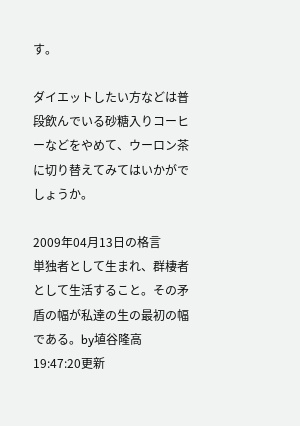す。

ダイエットしたい方などは普段飲んでいる砂糖入りコーヒーなどをやめて、ウーロン茶に切り替えてみてはいかがでしょうか。

2009年04月13日の格言
単独者として生まれ、群棲者として生活すること。その矛盾の幅が私達の生の最初の幅である。by埴谷隆高
19:47:20更新